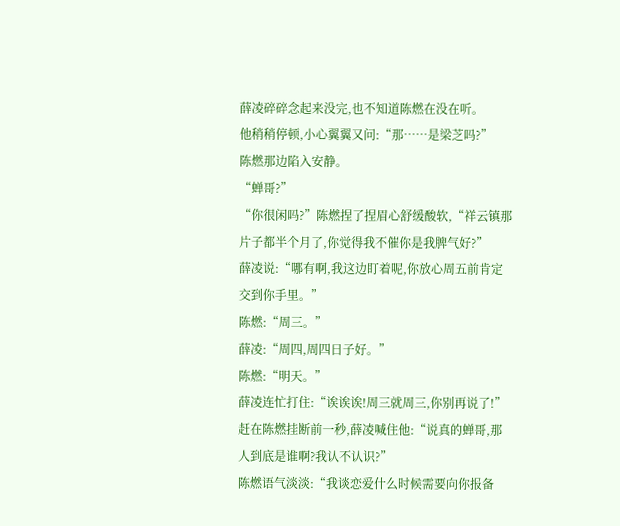薛凌碎碎念起来没完,也不知道陈燃在没在听。
他稍稍停顿,小心翼翼又问:“那……是梁芝吗?”
陈燃那边陷入安静。
“蝉哥?”
“你很闲吗?”陈燃捏了捏眉心舒缓酸软,“祥云镇那片子都半个月了,你觉得我不催你是我脾气好?”
薛凌说:“哪有啊,我这边盯着呢,你放心周五前肯定交到你手里。”
陈燃:“周三。”
薛凌:“周四,周四日子好。”
陈燃:“明天。”
薛凌连忙打住:“诶诶诶!周三就周三,你别再说了!”
赶在陈燃挂断前一秒,薛凌喊住他:“说真的蝉哥,那人到底是谁啊?我认不认识?”
陈燃语气淡淡:“我谈恋爱什么时候需要向你报备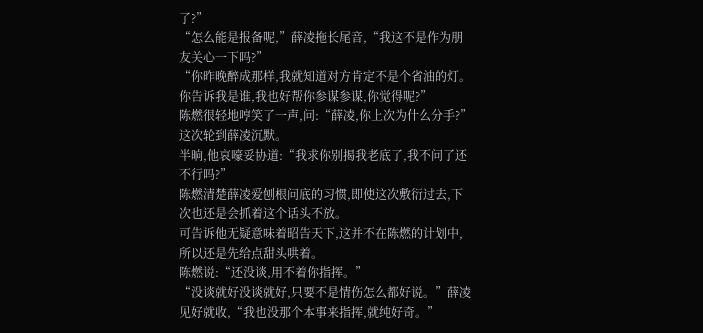了?”
“怎么能是报备呢,”薛凌拖长尾音,“我这不是作为朋友关心一下吗?”
“你昨晚醉成那样,我就知道对方肯定不是个省油的灯。你告诉我是谁,我也好帮你参谋参谋,你觉得呢?”
陈燃很轻地哼笑了一声,问:“薛凌,你上次为什么分手?”
这次轮到薛凌沉默。
半晌,他哀嚎妥协道:“我求你别揭我老底了,我不问了还不行吗?”
陈燃清楚薛凌爱刨根问底的习惯,即使这次敷衍过去,下次也还是会抓着这个话头不放。
可告诉他无疑意味着昭告天下,这并不在陈燃的计划中,所以还是先给点甜头哄着。
陈燃说:“还没谈,用不着你指挥。”
“没谈就好没谈就好,只要不是情伤怎么都好说。”薛凌见好就收,“我也没那个本事来指挥,就纯好奇。”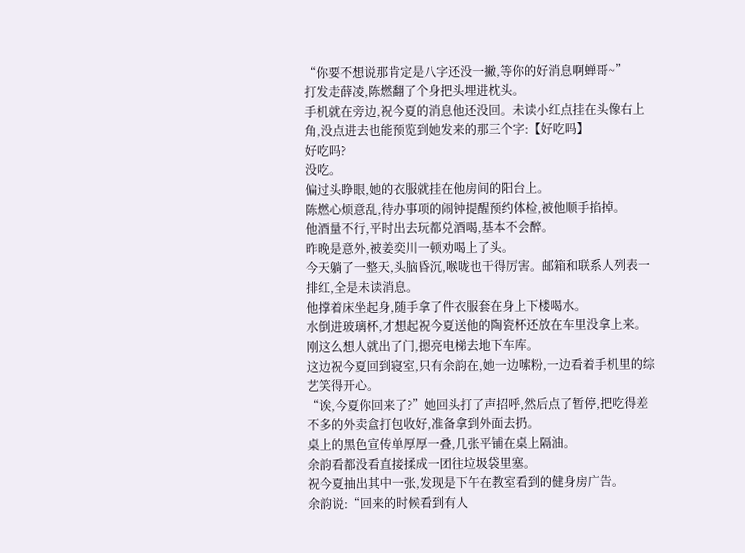“你要不想说那肯定是八字还没一撇,等你的好消息啊蝉哥~”
打发走薛凌,陈燃翻了个身把头埋进枕头。
手机就在旁边,祝今夏的消息他还没回。未读小红点挂在头像右上角,没点进去也能预览到她发来的那三个字:【好吃吗】
好吃吗?
没吃。
偏过头睁眼,她的衣服就挂在他房间的阳台上。
陈燃心烦意乱,待办事项的闹钟提醒预约体检,被他顺手掐掉。
他酒量不行,平时出去玩都兑酒喝,基本不会醉。
昨晚是意外,被姜奕川一顿劝喝上了头。
今天躺了一整天,头脑昏沉,喉咙也干得厉害。邮箱和联系人列表一排红,全是未读消息。
他撑着床坐起身,随手拿了件衣服套在身上下楼喝水。
水倒进玻璃杯,才想起祝今夏送他的陶瓷杯还放在车里没拿上来。
刚这么想人就出了门,摁亮电梯去地下车库。
这边祝今夏回到寝室,只有余韵在,她一边嗦粉,一边看着手机里的综艺笑得开心。
“诶,今夏你回来了?”她回头打了声招呼,然后点了暂停,把吃得差不多的外卖盒打包收好,准备拿到外面去扔。
桌上的黑色宣传单厚厚一叠,几张平铺在桌上隔油。
余韵看都没看直接揉成一团往垃圾袋里塞。
祝今夏抽出其中一张,发现是下午在教室看到的健身房广告。
余韵说:“回来的时候看到有人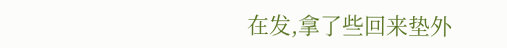在发,拿了些回来垫外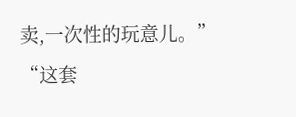卖,一次性的玩意儿。”
“这套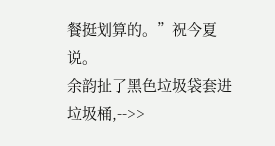餐挺划算的。”祝今夏说。
余韵扯了黑色垃圾袋套进垃圾桶,-->>